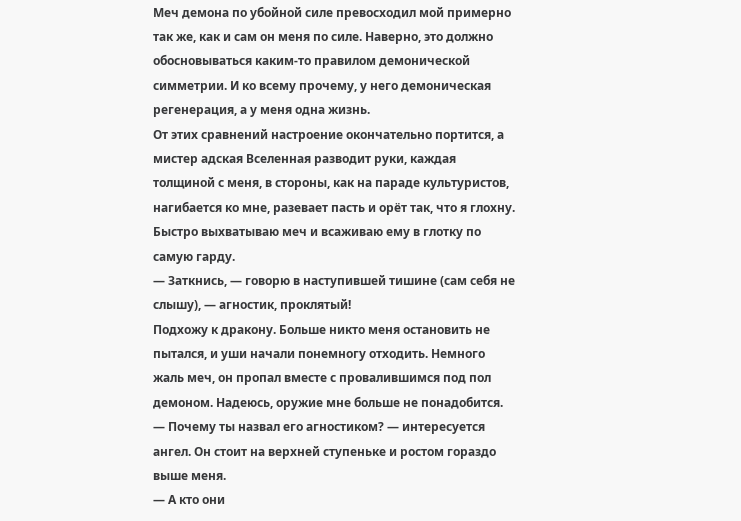Меч демона по убойной силе превосходил мой примерно так же, как и сам он меня по силе. Наверно, это должно обосновываться каким-то правилом демонической симметрии. И ко всему прочему, у него демоническая регенерация, а у меня одна жизнь.
От этих сравнений настроение окончательно портится, а мистер адская Вселенная разводит руки, каждая толщиной с меня, в стороны, как на параде культуристов, нагибается ко мне, разевает пасть и орёт так, что я глохну. Быстро выхватываю меч и всаживаю ему в глотку по самую гарду.
— Заткнись, — говорю в наступившей тишине (сам себя не слышу), — агностик, проклятый!
Подхожу к дракону. Больше никто меня остановить не пытался, и уши начали понемногу отходить. Немного жаль меч, он пропал вместе с провалившимся под пол демоном. Надеюсь, оружие мне больше не понадобится.
— Почему ты назвал его агностиком? — интересуется ангел. Он стоит на верхней ступеньке и ростом гораздо выше меня.
— А кто они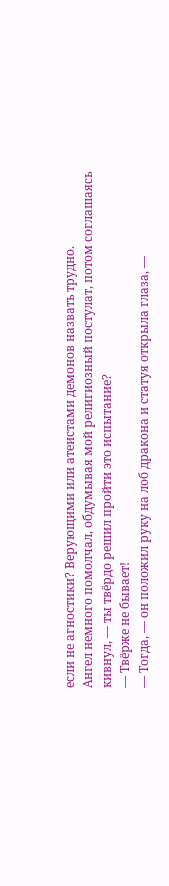если не агностики? Верующими или атеистами демонов назвать трудно.
Ангел немного помолчал, обдумывая мой религиозный постулат, потом соглашаясь кивнул, — ты твёрдо решил пройти это испытание?
— Твёрже не бывает!
— Тогда, — он положил руку на лоб дракона и статуя открыла глаза, —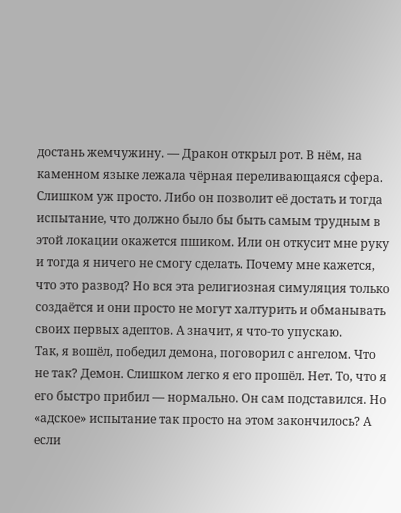достань жемчужину. — Дракон открыл рот. В нём, на каменном языке лежала чёрная переливающаяся сфера.
Слишком уж просто. Либо он позволит её достать и тогда испытание, что должно было бы быть самым трудным в этой локации окажется пшиком. Или он откусит мне руку и тогда я ничего не смогу сделать. Почему мне кажется, что это развод? Но вся эта религиозная симуляция только создаётся и они просто не могут халтурить и обманывать своих первых адептов. А значит, я что-то упускаю.
Так, я вошёл, победил демона, поговорил с ангелом. Что не так? Демон. Слишком легко я его прошёл. Нет. То, что я его быстро прибил — нормально. Он сам подставился. Но «адское» испытание так просто на этом закончилось? А если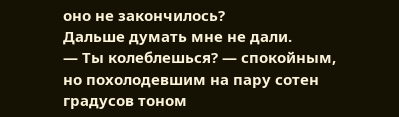оно не закончилось?
Дальше думать мне не дали.
— Ты колеблешься? — спокойным, но похолодевшим на пару сотен градусов тоном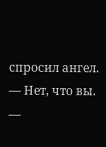спросил ангел.
— Нет, что вы. —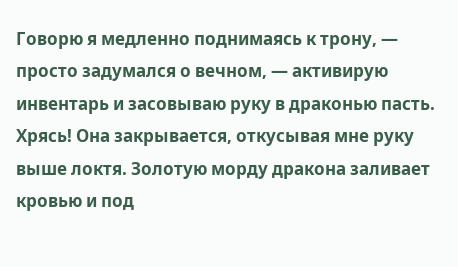Говорю я медленно поднимаясь к трону, — просто задумался о вечном, — активирую инвентарь и засовываю руку в драконью пасть.
Хрясь! Она закрывается, откусывая мне руку выше локтя. Золотую морду дракона заливает кровью и под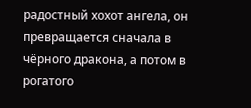радостный хохот ангела, он превращается сначала в чёрного дракона, а потом в рогатого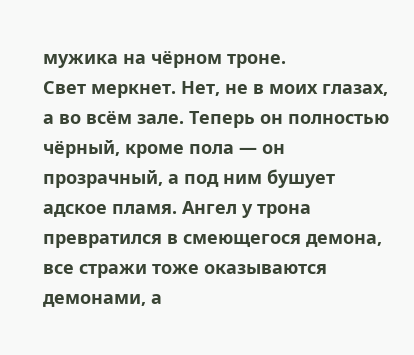мужика на чёрном троне.
Свет меркнет. Нет, не в моих глазах, а во всём зале. Теперь он полностью чёрный, кроме пола — он прозрачный, а под ним бушует адское пламя. Ангел у трона превратился в смеющегося демона, все стражи тоже оказываются демонами, а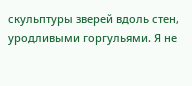скульптуры зверей вдоль стен, уродливыми горгульями. Я не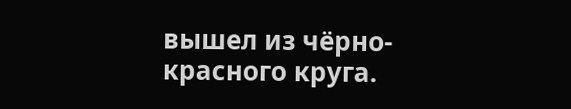вышел из чёрно-красного круга.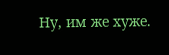Ну, им же хуже.